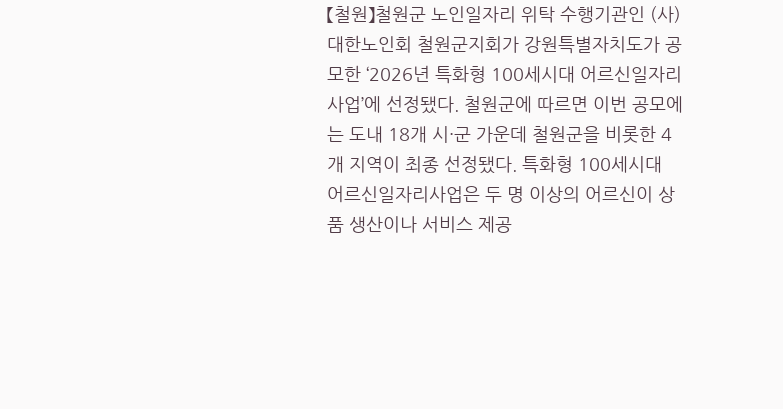【철원】철원군 노인일자리 위탁 수행기관인 (사)대한노인회 철원군지회가 강원특별자치도가 공모한 ‘2026년 특화형 100세시대 어르신일자리사업’에 선정됐다. 철원군에 따르면 이번 공모에는 도내 18개 시·군 가운데 철원군을 비롯한 4개 지역이 최종 선정됐다. 특화형 100세시대 어르신일자리사업은 두 명 이상의 어르신이 상품 생산이나 서비스 제공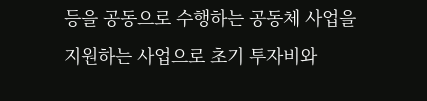등을 공동으로 수행하는 공동체 사업을 지원하는 사업으로 초기 투자비와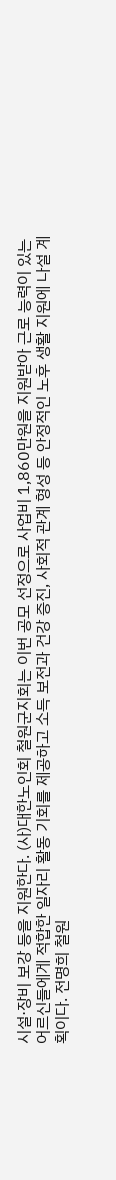시설·장비 보강 등을 지원한다. (사)대한노인회 철원군지회는 이번 공모 선정으로 사업비 1,860만원을 지원받아 근로 능력이 있는 어르신들에게 적합한 일자리 활동 기회를 제공하고 소득 보전과 건강 증진, 사회적 관계 형성 등 안정적인 노후 생활 지원에 나설 계획이다. 전명희 철원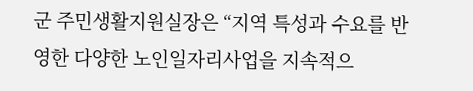군 주민생활지원실장은 “지역 특성과 수요를 반영한 다양한 노인일자리사업을 지속적으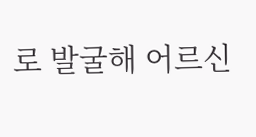로 발굴해 어르신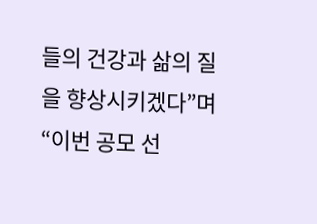들의 건강과 삶의 질을 향상시키겠다”며 “이번 공모 선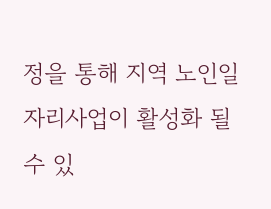정을 통해 지역 노인일자리사업이 활성화 될 수 있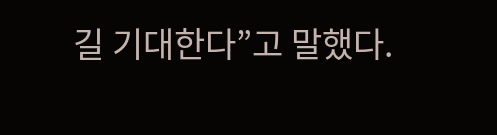길 기대한다”고 말했다.